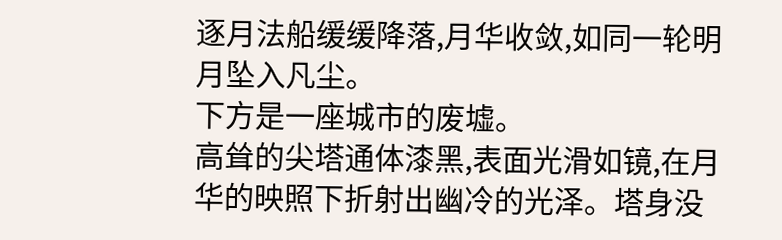逐月法船缓缓降落,月华收敛,如同一轮明月坠入凡尘。
下方是一座城市的废墟。
高耸的尖塔通体漆黑,表面光滑如镜,在月华的映照下折射出幽冷的光泽。塔身没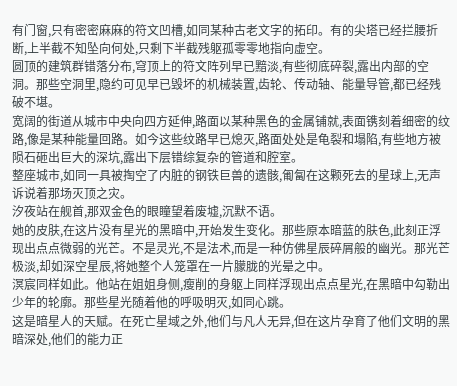有门窗,只有密密麻麻的符文凹槽,如同某种古老文字的拓印。有的尖塔已经拦腰折断,上半截不知坠向何处,只剩下半截残躯孤零零地指向虚空。
圆顶的建筑群错落分布,穹顶上的符文阵列早已黯淡,有些彻底碎裂,露出内部的空洞。那些空洞里,隐约可见早已毁坏的机械装置,齿轮、传动轴、能量导管,都已经残破不堪。
宽阔的街道从城市中央向四方延伸,路面以某种黑色的金属铺就,表面镌刻着细密的纹路,像是某种能量回路。如今这些纹路早已熄灭,路面处处是龟裂和塌陷,有些地方被陨石砸出巨大的深坑,露出下层错综复杂的管道和腔室。
整座城市,如同一具被掏空了内脏的钢铁巨兽的遗骸,匍匐在这颗死去的星球上,无声诉说着那场灭顶之灾。
汐夜站在舰首,那双金色的眼瞳望着废墟,沉默不语。
她的皮肤,在这片没有星光的黑暗中,开始发生变化。那些原本暗蓝的肤色,此刻正浮现出点点微弱的光芒。不是灵光,不是法术,而是一种仿佛星辰碎屑般的幽光。那光芒极淡,却如深空星辰,将她整个人笼罩在一片朦胧的光晕之中。
溟宸同样如此。他站在姐姐身侧,瘦削的身躯上同样浮现出点点星光,在黑暗中勾勒出少年的轮廓。那些星光随着他的呼吸明灭,如同心跳。
这是暗星人的天赋。在死亡星域之外,他们与凡人无异,但在这片孕育了他们文明的黑暗深处,他们的能力正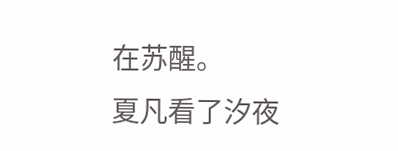在苏醒。
夏凡看了汐夜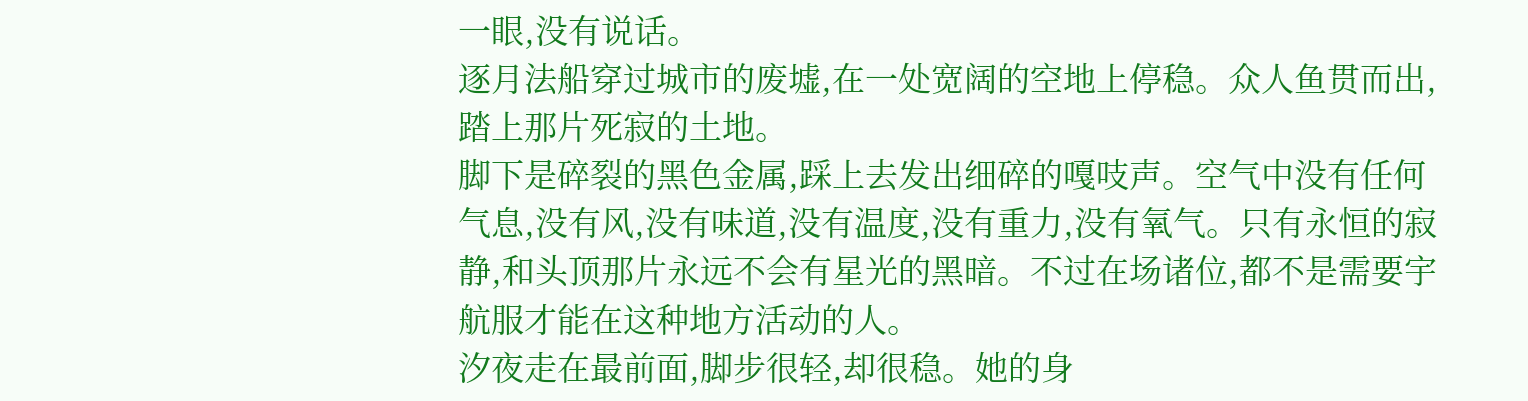一眼,没有说话。
逐月法船穿过城市的废墟,在一处宽阔的空地上停稳。众人鱼贯而出,踏上那片死寂的土地。
脚下是碎裂的黑色金属,踩上去发出细碎的嘎吱声。空气中没有任何气息,没有风,没有味道,没有温度,没有重力,没有氧气。只有永恒的寂静,和头顶那片永远不会有星光的黑暗。不过在场诸位,都不是需要宇航服才能在这种地方活动的人。
汐夜走在最前面,脚步很轻,却很稳。她的身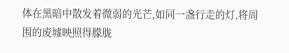体在黑暗中散发着微弱的光芒,如同一盏行走的灯,将周围的废墟映照得朦胧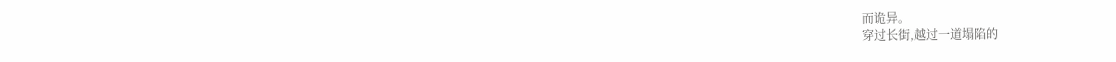而诡异。
穿过长街,越过一道塌陷的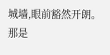城墙,眼前豁然开朗。
那是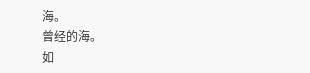海。
曾经的海。
如